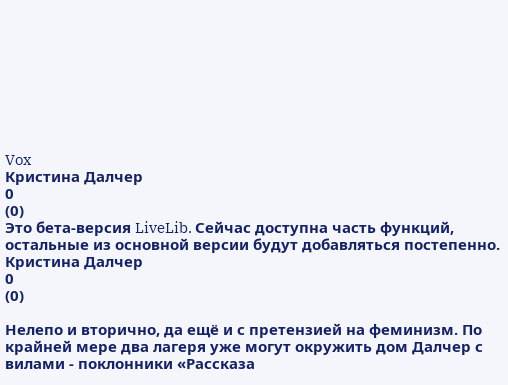Vox
Кристина Далчер
0
(0)
Это бета-версия LiveLib. Сейчас доступна часть функций, остальные из основной версии будут добавляться постепенно.
Кристина Далчер
0
(0)

Нелепо и вторично, да ещё и с претензией на феминизм. По крайней мере два лагеря уже могут окружить дом Далчер с вилами - поклонники «Рассказа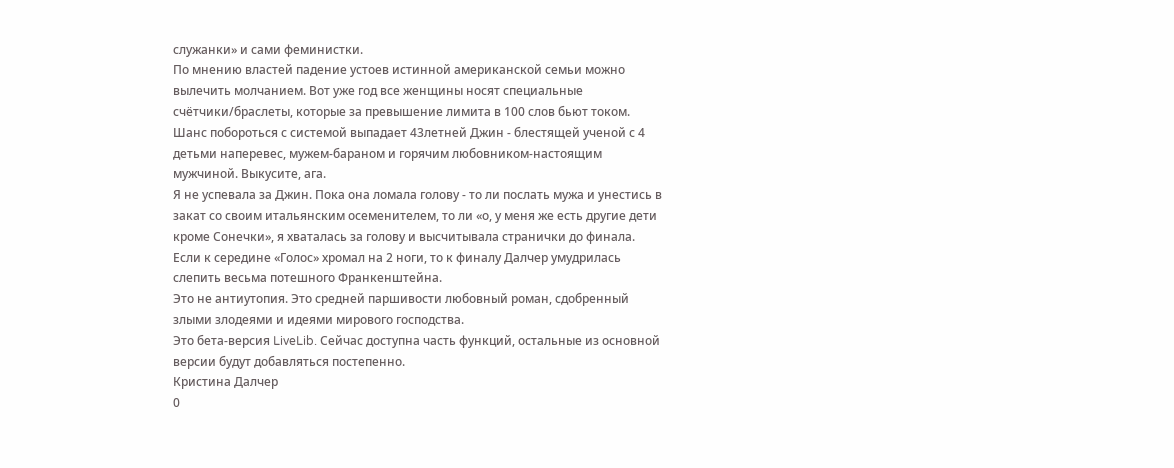служанки» и сами феминистки.
По мнению властей падение устоев истинной американской семьи можно вылечить молчанием. Вот уже год все женщины носят специальные счётчики/браслеты, которые за превышение лимита в 100 слов бьют током.
Шанс побороться с системой выпадает 43летней Джин - блестящей ученой с 4 детьми наперевес, мужем-бараном и горячим любовником-настоящим мужчиной. Выкусите, ага.
Я не успевала за Джин. Пока она ломала голову - то ли послать мужа и унестись в закат со своим итальянским осеменителем, то ли «о, у меня же есть другие дети кроме Сонечки», я хваталась за голову и высчитывала странички до финала.
Если к середине «Голос» хромал на 2 ноги, то к финалу Далчер умудрилась слепить весьма потешного Франкенштейна.
Это не антиутопия. Это средней паршивости любовный роман, сдобренный злыми злодеями и идеями мирового господства.
Это бета-версия LiveLib. Сейчас доступна часть функций, остальные из основной версии будут добавляться постепенно.
Кристина Далчер
0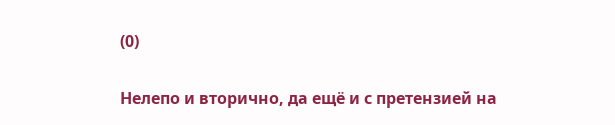(0)

Нелепо и вторично, да ещё и с претензией на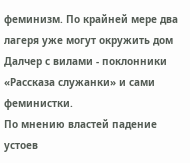феминизм. По крайней мере два лагеря уже могут окружить дом Далчер с вилами - поклонники «Рассказа служанки» и сами феминистки.
По мнению властей падение устоев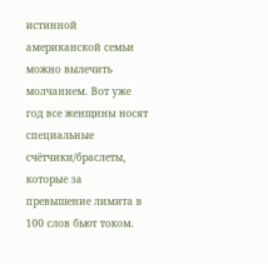истинной американской семьи можно вылечить молчанием. Вот уже год все женщины носят специальные счётчики/браслеты, которые за превышение лимита в 100 слов бьют током.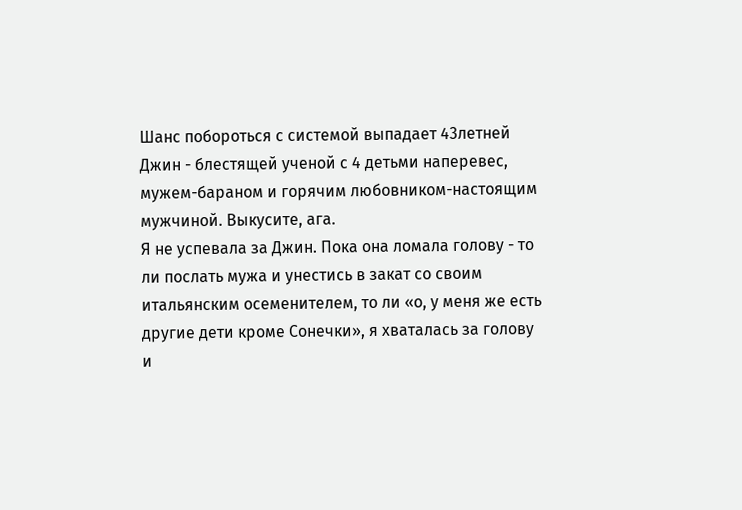Шанс побороться с системой выпадает 43летней Джин - блестящей ученой с 4 детьми наперевес, мужем-бараном и горячим любовником-настоящим мужчиной. Выкусите, ага.
Я не успевала за Джин. Пока она ломала голову - то ли послать мужа и унестись в закат со своим итальянским осеменителем, то ли «о, у меня же есть другие дети кроме Сонечки», я хваталась за голову и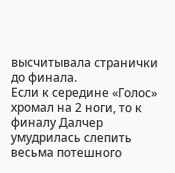высчитывала странички до финала.
Если к середине «Голос» хромал на 2 ноги, то к финалу Далчер умудрилась слепить весьма потешного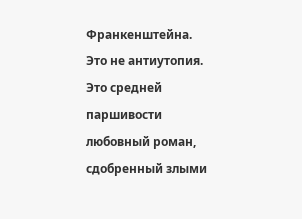Франкенштейна.
Это не антиутопия. Это средней паршивости любовный роман, сдобренный злыми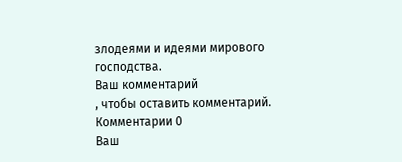злодеями и идеями мирового господства.
Ваш комментарий
, чтобы оставить комментарий.
Комментарии 0
Ваш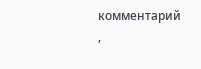комментарий
,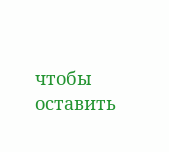чтобы оставить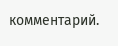комментарий.